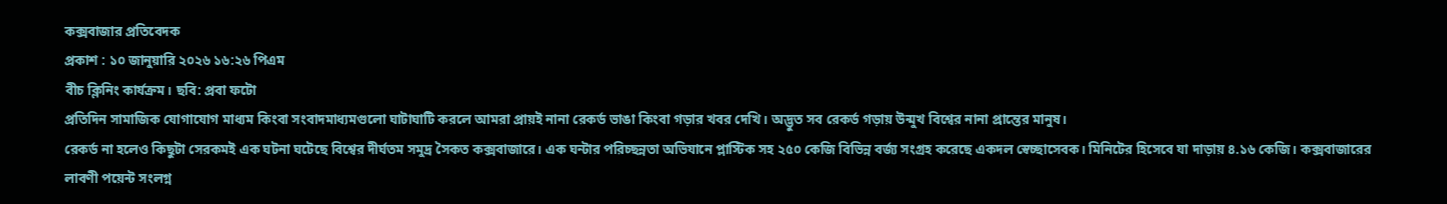কক্সবাজার প্রতিবেদক
প্রকাশ : ১০ জানুয়ারি ২০২৬ ১৬:২৬ পিএম
বীচ ক্লিনিং কার্যক্রম। ছবি: প্রবা ফটো
প্রতিদিন সামাজিক যোগাযোগ মাধ্যম কিংবা সংবাদমাধ্যমগুলো ঘাটাঘাটি করলে আমরা প্রায়ই নানা রেকর্ড ভাঙা কিংবা গড়ার খবর দেখি। অদ্ভুত সব রেকর্ড গড়ায় উন্মুখ বিশ্বের নানা প্রান্তের মানুষ।
রেকর্ড না হলেও কিছুটা সেরকমই এক ঘটনা ঘটেছে বিশ্বের দীর্ঘতম সমুদ্র সৈকত কক্সবাজারে। এক ঘন্টার পরিচ্ছন্নতা অভিযানে প্লাস্টিক সহ ২৫০ কেজি বিভিন্ন বর্জ্য সংগ্রহ করেছে একদল স্বেচ্ছাসেবক। মিনিটের হিসেবে যা দাড়ায় ৪.১৬ কেজি। কক্সবাজারের লাবণী পয়েন্ট সংলগ্ন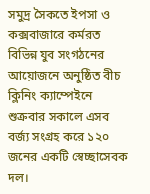সমুদ্র সৈকতে ইপসা ও কক্সবাজারে কর্মরত বিভিন্ন যুব সংগঠনের আয়োজনে অনুষ্ঠিত বীচ ক্লিনিং ক্যাম্পেইনে শুক্রবার সকালে এসব বর্জ্য সংগ্রহ করে ১২০ জনের একটি স্বেচ্ছাসেবক দল।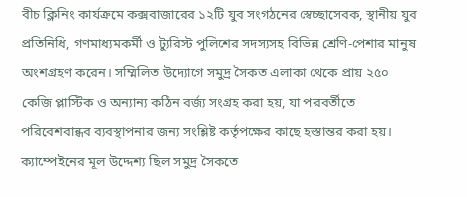বীচ ক্লিনিং কার্যক্রমে কক্সবাজারের ১২টি যুব সংগঠনের স্বেচ্ছাসেবক, স্থানীয় যুব প্রতিনিধি, গণমাধ্যমকর্মী ও ট্যুরিস্ট পুলিশের সদস্যসহ বিভিন্ন শ্রেণি-পেশার মানুষ অংশগ্রহণ করেন। সম্মিলিত উদ্যোগে সমুদ্র সৈকত এলাকা থেকে প্রায় ২৫০ কেজি প্লাস্টিক ও অন্যান্য কঠিন বর্জ্য সংগ্রহ করা হয়, যা পরবর্তীতে পরিবেশবান্ধব ব্যবস্থাপনার জন্য সংশ্লিষ্ট কর্তৃপক্ষের কাছে হস্তান্তর করা হয়। ক্যাম্পেইনের মূল উদ্দেশ্য ছিল সমুদ্র সৈকতে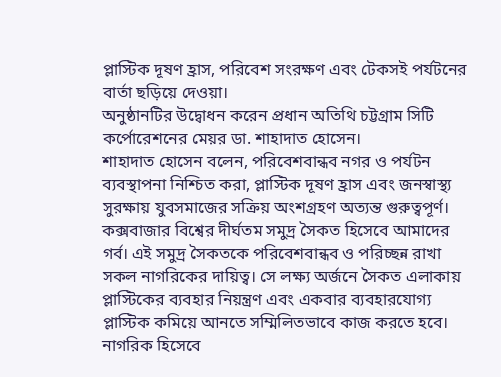প্লাস্টিক দূষণ হ্রাস, পরিবেশ সংরক্ষণ এবং টেকসই পর্যটনের বার্তা ছড়িয়ে দেওয়া।
অনুষ্ঠানটির উদ্বোধন করেন প্রধান অতিথি চট্টগ্রাম সিটি কর্পোরেশনের মেয়র ডা. শাহাদাত হোসেন।
শাহাদাত হোসেন বলেন, পরিবেশবান্ধব নগর ও পর্যটন ব্যবস্থাপনা নিশ্চিত করা, প্লাস্টিক দূষণ হ্রাস এবং জনস্বাস্থ্য সুরক্ষায় যুবসমাজের সক্রিয় অংশগ্রহণ অত্যন্ত গুরুত্বপূর্ণ। কক্সবাজার বিশ্বের দীর্ঘতম সমুদ্র সৈকত হিসেবে আমাদের গর্ব। এই সমুদ্র সৈকতকে পরিবেশবান্ধব ও পরিচ্ছন্ন রাখা সকল নাগরিকের দায়িত্ব। সে লক্ষ্য অর্জনে সৈকত এলাকায় প্লাস্টিকের ব্যবহার নিয়ন্ত্রণ এবং একবার ব্যবহারযোগ্য প্লাস্টিক কমিয়ে আনতে সম্মিলিতভাবে কাজ করতে হবে। নাগরিক হিসেবে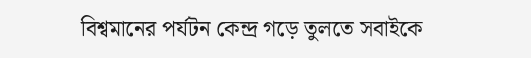বিশ্বমানের পর্যটন কেন্দ্র গড়ে তুলতে সবাইকে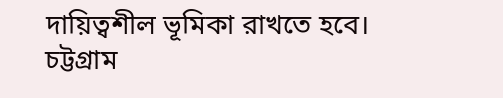দায়িত্বশীল ভূমিকা রাখতে হবে।
চট্টগ্রাম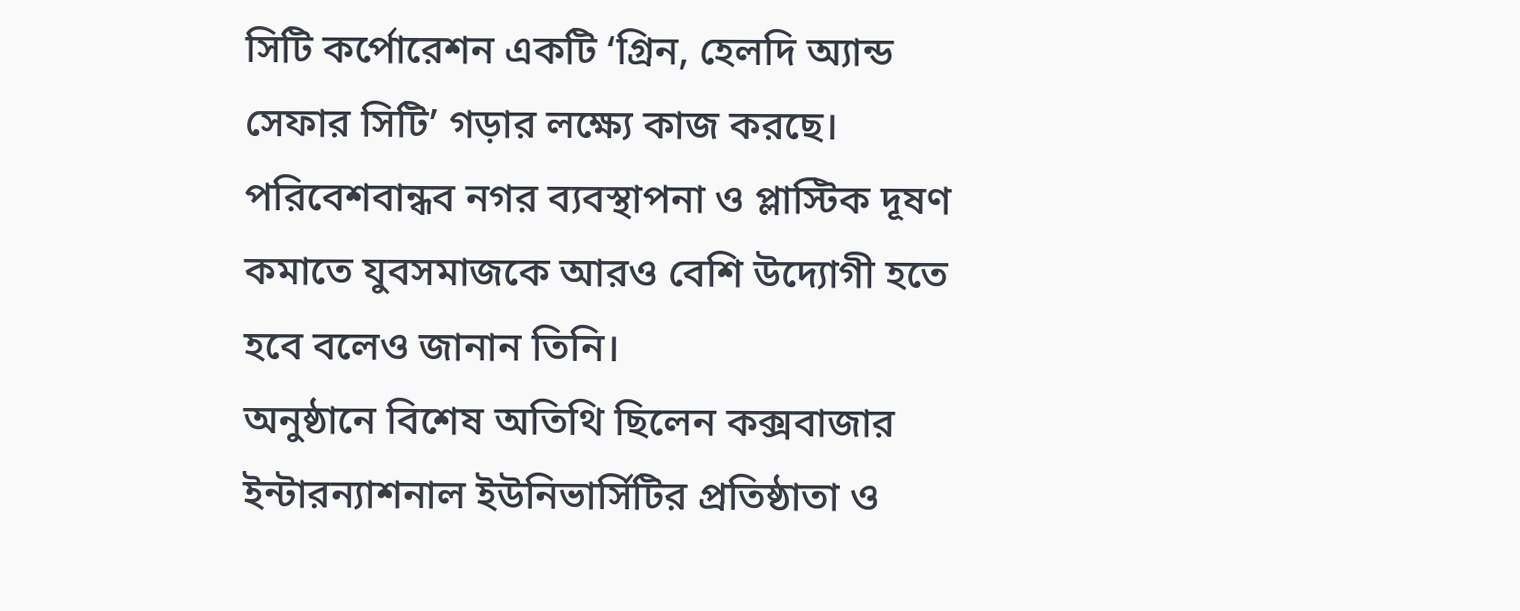সিটি কর্পোরেশন একটি ‘গ্রিন, হেলদি অ্যান্ড সেফার সিটি’ গড়ার লক্ষ্যে কাজ করছে। পরিবেশবান্ধব নগর ব্যবস্থাপনা ও প্লাস্টিক দূষণ কমাতে যুবসমাজকে আরও বেশি উদ্যোগী হতে হবে বলেও জানান তিনি।
অনুষ্ঠানে বিশেষ অতিথি ছিলেন কক্সবাজার ইন্টারন্যাশনাল ইউনিভার্সিটির প্রতিষ্ঠাতা ও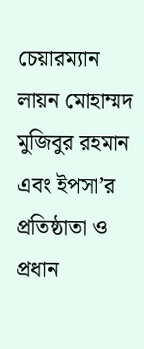চেয়ারম্যান লায়ন মোহাম্মদ মুজিবুর রহমান এবং ইপসা’র প্রতিষ্ঠাতা ও প্রধান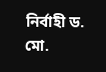নির্বাহী ড. মো.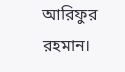আরিফুর রহমান।